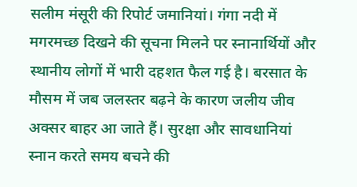सलीम मंसूरी की रिपोर्ट जमानियां। गंगा नदी में मगरमच्छ दिखने की सूचना मिलने पर स्नानार्थियों और स्थानीय लोगों में भारी दहशत फैल गई है। बरसात के मौसम में जब जलस्तर बढ़ने के कारण जलीय जीव अक्सर बाहर आ जाते हैं। सुरक्षा और सावधानियां स्नान करते समय बचने की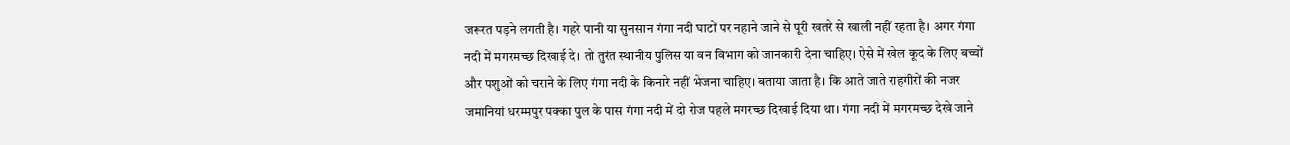जरूरत पड़ने लगती है। गहरे पानी या सुनसान गंगा नदी घाटों पर नहाने जाने से पूरी खतरे से खाली नहीं रहता है। अगर गंगा नदी में मगरमच्छ दिखाई दे। तो तुरंत स्थानीय पुलिस या वन विभाग को जानकारी देना चाहिए। ऐसे में खेल कूद के लिए बच्चों और पशुओं को चराने के लिए गंगा नदी के किनारे नहीं भेजना चाहिए। बताया जाता है। कि आते जाते राहगीरों की नजर जमानियां धरम्मपुर पक्का पुल के पास गंगा नदी में दो रोज पहले मगरच्छ दिखाई दिया था। गंगा नदी में मगरमच्छ देखे जाने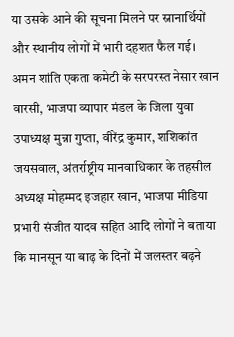या उसके आने की सूचना मिलने पर स्नानार्थियों और स्थानीय लोगों में भारी दहशत फैल गई। अमन शांति एकता कमेटी के सरपरस्त नेसार खान वारसी, भाजपा व्यापार मंडल के जिला युवा उपाध्यक्ष मुन्ना गुप्ता, वीरेंद्र कुमार, शशिकांत जयसवाल, अंतर्राष्ट्रीय मानवाधिकार के तहसील अध्यक्ष मोहम्मद इजहार खान, भाजपा मीडिया प्रभारी संजीत यादव सहित आदि लोगों ने बताया कि मानसून या बाढ़ के दिनों में जलस्तर बढ़ने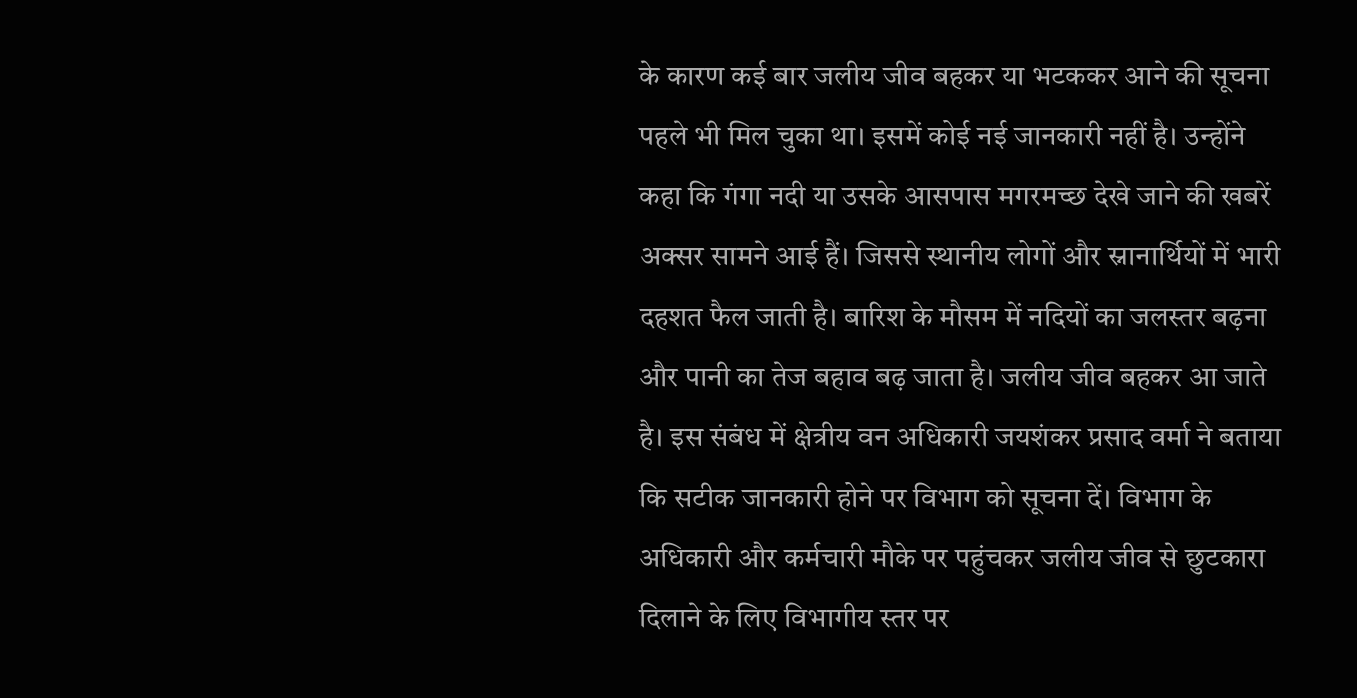के कारण कई बार जलीय जीव बहकर या भटककर आने की सूचना पहले भी मिल चुका था। इसमें कोई नई जानकारी नहीं है। उन्होंने कहा कि गंगा नदी या उसके आसपास मगरमच्छ देखे जाने की खबरें अक्सर सामने आई हैं। जिससे स्थानीय लोगों और स्नानार्थियों में भारी दहशत फैल जाती है। बारिश के मौसम में नदियों का जलस्तर बढ़ना और पानी का तेज बहाव बढ़ जाता है। जलीय जीव बहकर आ जाते है। इस संबंध में क्षेत्रीय वन अधिकारी जयशंकर प्रसाद वर्मा ने बताया कि सटीक जानकारी होने पर विभाग को सूचना दें। विभाग के अधिकारी और कर्मचारी मौके पर पहुंचकर जलीय जीव से छुटकारा दिलाने के लिए विभागीय स्तर पर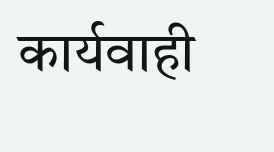कार्यवाही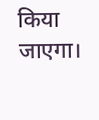किया जाएगा।